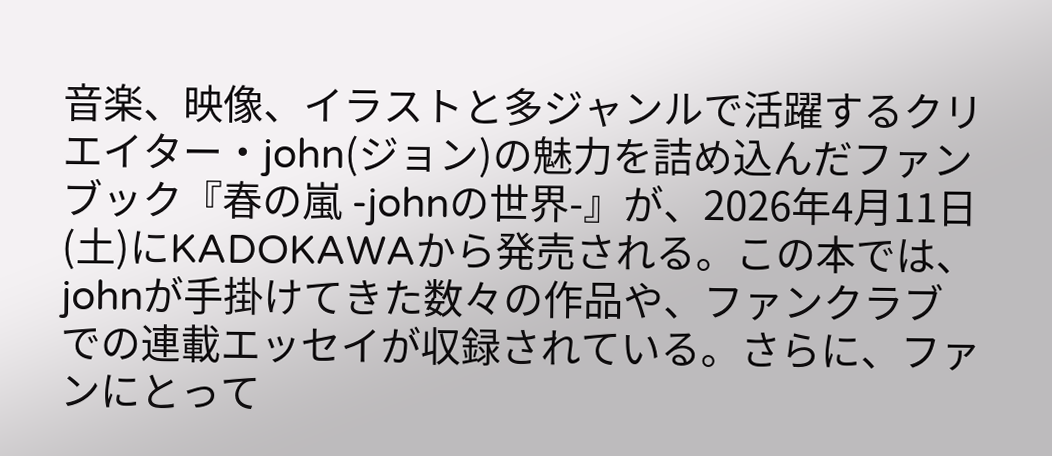音楽、映像、イラストと多ジャンルで活躍するクリエイター・john(ジョン)の魅力を詰め込んだファンブック『春の嵐 -johnの世界-』が、2026年4月11日(土)にKADOKAWAから発売される。この本では、johnが手掛けてきた数々の作品や、ファンクラブでの連載エッセイが収録されている。さらに、ファンにとって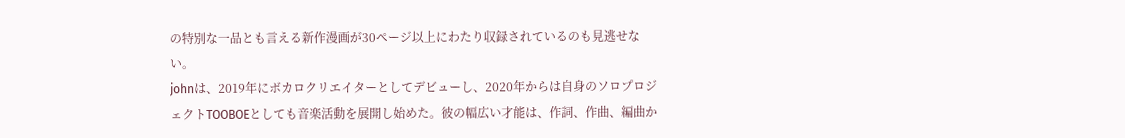の特別な一品とも言える新作漫画が30ページ以上にわたり収録されているのも見逃せない。
johnは、2019年にボカロクリエイターとしてデビューし、2020年からは自身のソロプロジェクトTOOBOEとしても音楽活動を展開し始めた。彼の幅広い才能は、作詞、作曲、編曲か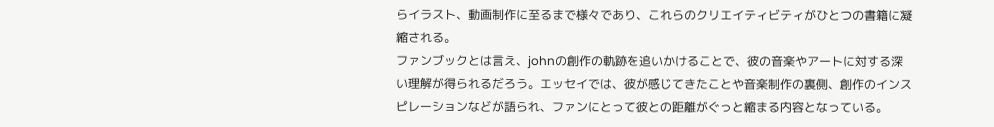らイラスト、動画制作に至るまで様々であり、これらのクリエイティビティがひとつの書籍に凝縮される。
ファンブックとは言え、johnの創作の軌跡を追いかけることで、彼の音楽やアートに対する深い理解が得られるだろう。エッセイでは、彼が感じてきたことや音楽制作の裏側、創作のインスピレーションなどが語られ、ファンにとって彼との距離がぐっと縮まる内容となっている。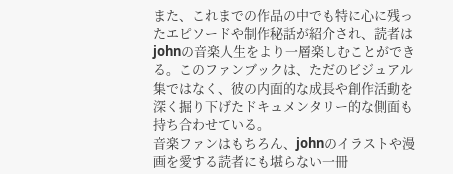また、これまでの作品の中でも特に心に残ったエピソードや制作秘話が紹介され、読者はjohnの音楽人生をより一層楽しむことができる。このファンブックは、ただのビジュアル集ではなく、彼の内面的な成長や創作活動を深く掘り下げたドキュメンタリー的な側面も持ち合わせている。
音楽ファンはもちろん、johnのイラストや漫画を愛する読者にも堪らない一冊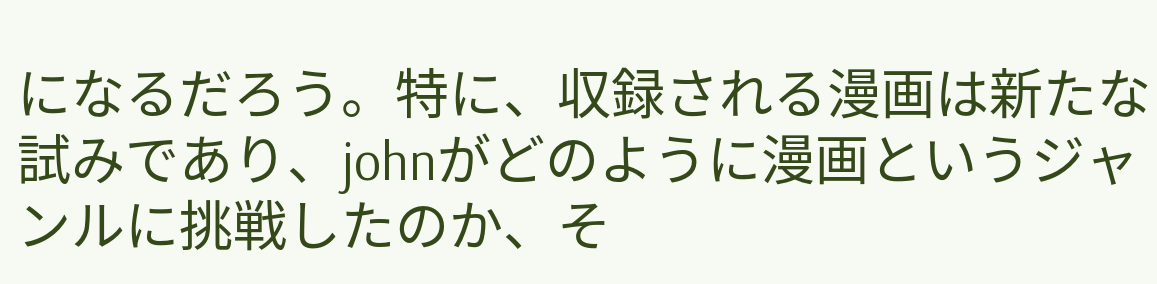になるだろう。特に、収録される漫画は新たな試みであり、johnがどのように漫画というジャンルに挑戦したのか、そ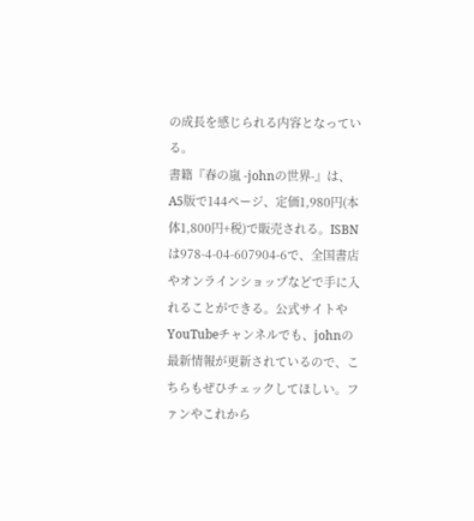の成長を感じられる内容となっている。
書籍『春の嵐 -johnの世界-』は、A5版で144ページ、定価1,980円(本体1,800円+税)で販売される。ISBNは978-4-04-607904-6で、全国書店やオンラインショップなどで手に入れることができる。公式サイトやYouTubeチャンネルでも、johnの最新情報が更新されているので、こちらもぜひチェックしてほしい。ファンやこれから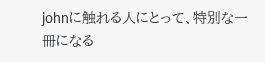johnに触れる人にとって、特別な一冊になる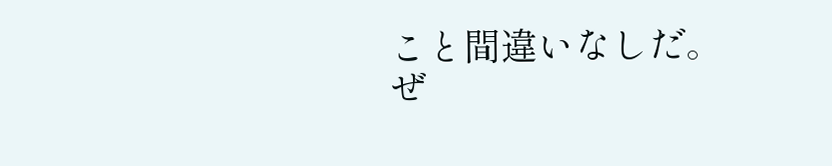こと間違いなしだ。ぜ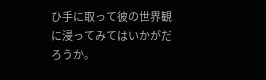ひ手に取って彼の世界観に浸ってみてはいかがだろうか。